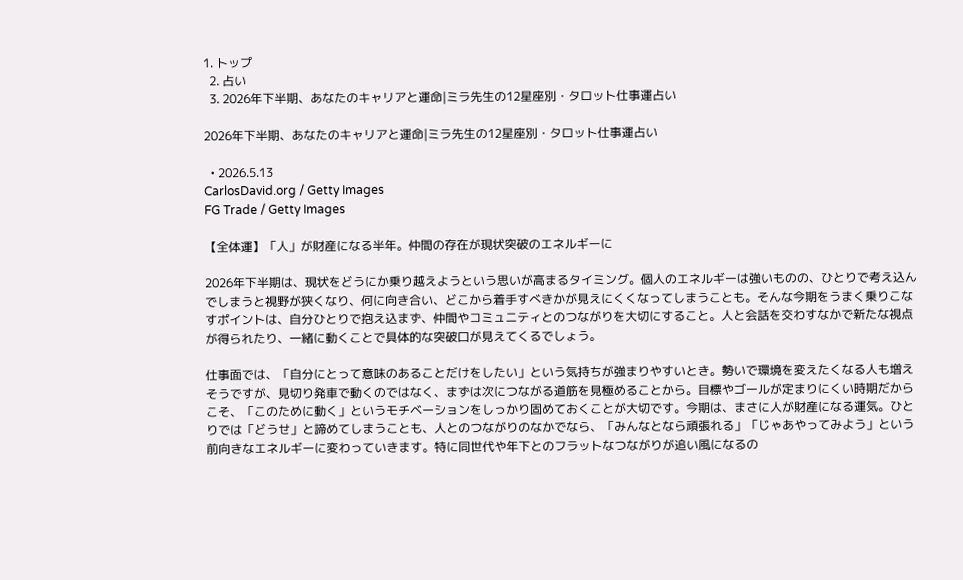1. トップ
  2. 占い
  3. 2026年下半期、あなたのキャリアと運命|ミラ先生の12星座別・タロット仕事運占い

2026年下半期、あなたのキャリアと運命|ミラ先生の12星座別・タロット仕事運占い

  • 2026.5.13
CarlosDavid.org / Getty Images
FG Trade / Getty Images

【全体運】「人」が財産になる半年。仲間の存在が現状突破のエネルギーに

2026年下半期は、現状をどうにか乗り越えようという思いが高まるタイミング。個人のエネルギーは強いものの、ひとりで考え込んでしまうと視野が狭くなり、何に向き合い、どこから着手すべきかが見えにくくなってしまうことも。そんな今期をうまく乗りこなすポイントは、自分ひとりで抱え込まず、仲間やコミュニティとのつながりを大切にすること。人と会話を交わすなかで新たな視点が得られたり、一緒に動くことで具体的な突破口が見えてくるでしょう。

仕事面では、「自分にとって意味のあることだけをしたい」という気持ちが強まりやすいとき。勢いで環境を変えたくなる人も増えそうですが、見切り発車で動くのではなく、まずは次につながる道筋を見極めることから。目標やゴールが定まりにくい時期だからこそ、「このために動く」というモチベーションをしっかり固めておくことが大切です。今期は、まさに人が財産になる運気。ひとりでは「どうせ」と諦めてしまうことも、人とのつながりのなかでなら、「みんなとなら頑張れる」「じゃあやってみよう」という前向きなエネルギーに変わっていきます。特に同世代や年下とのフラットなつながりが追い風になるの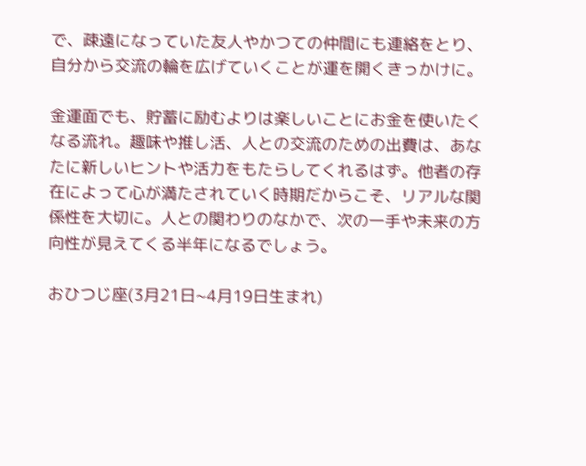で、疎遠になっていた友人やかつての仲間にも連絡をとり、自分から交流の輪を広げていくことが運を開くきっかけに。

金運面でも、貯蓄に励むよりは楽しいことにお金を使いたくなる流れ。趣味や推し活、人との交流のための出費は、あなたに新しいヒントや活力をもたらしてくれるはず。他者の存在によって心が満たされていく時期だからこそ、リアルな関係性を大切に。人との関わりのなかで、次の一手や未来の方向性が見えてくる半年になるでしょう。

おひつじ座(3月21日~4月19日生まれ)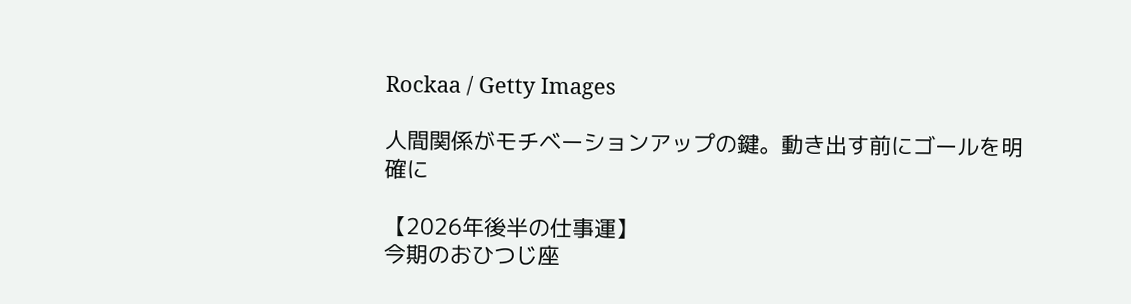Rockaa / Getty Images

人間関係がモチベーションアップの鍵。動き出す前にゴールを明確に

【2026年後半の仕事運】
今期のおひつじ座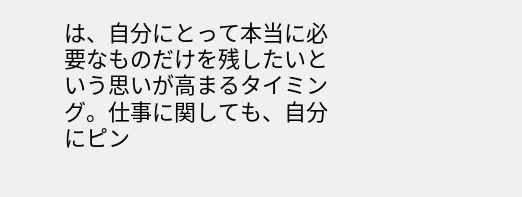は、自分にとって本当に必要なものだけを残したいという思いが高まるタイミング。仕事に関しても、自分にピン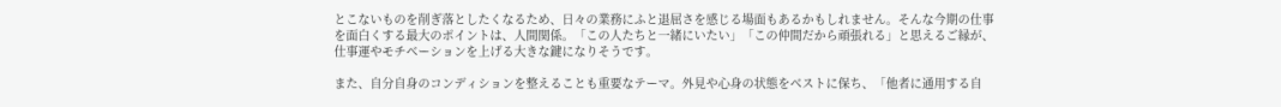とこないものを削ぎ落としたくなるため、日々の業務にふと退屈さを感じる場面もあるかもしれません。そんな今期の仕事を面白くする最大のポイントは、人間関係。「この人たちと一緒にいたい」「この仲間だから頑張れる」と思えるご縁が、仕事運やモチベーションを上げる大きな鍵になりそうです。

また、自分自身のコンディションを整えることも重要なテーマ。外見や心身の状態をベストに保ち、「他者に通用する自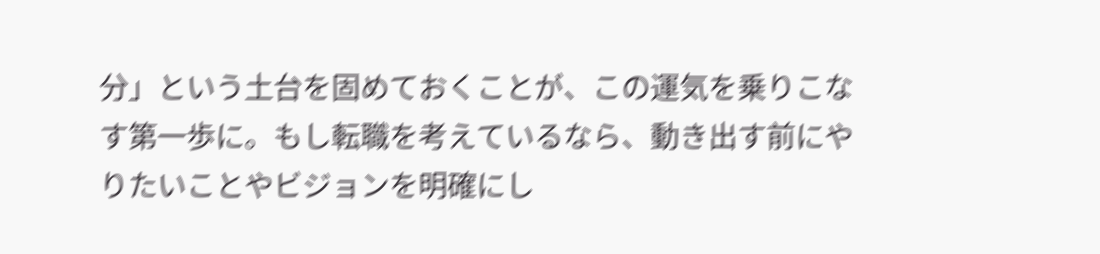分」という土台を固めておくことが、この運気を乗りこなす第一歩に。もし転職を考えているなら、動き出す前にやりたいことやビジョンを明確にし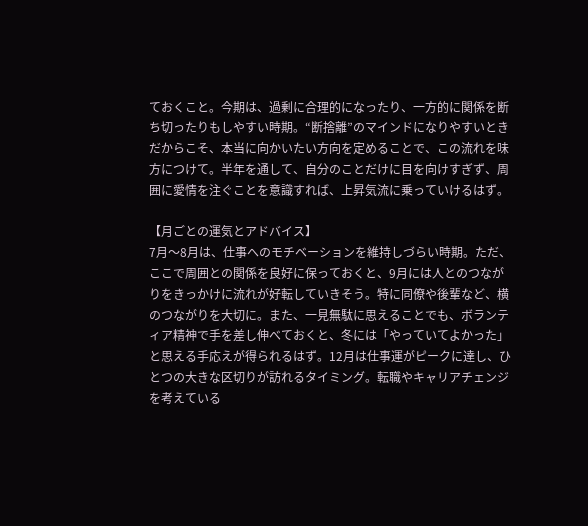ておくこと。今期は、過剰に合理的になったり、一方的に関係を断ち切ったりもしやすい時期。“断捨離”のマインドになりやすいときだからこそ、本当に向かいたい方向を定めることで、この流れを味方につけて。半年を通して、自分のことだけに目を向けすぎず、周囲に愛情を注ぐことを意識すれば、上昇気流に乗っていけるはず。

【月ごとの運気とアドバイス】
7月〜8月は、仕事へのモチベーションを維持しづらい時期。ただ、ここで周囲との関係を良好に保っておくと、9月には人とのつながりをきっかけに流れが好転していきそう。特に同僚や後輩など、横のつながりを大切に。また、一見無駄に思えることでも、ボランティア精神で手を差し伸べておくと、冬には「やっていてよかった」と思える手応えが得られるはず。12月は仕事運がピークに達し、ひとつの大きな区切りが訪れるタイミング。転職やキャリアチェンジを考えている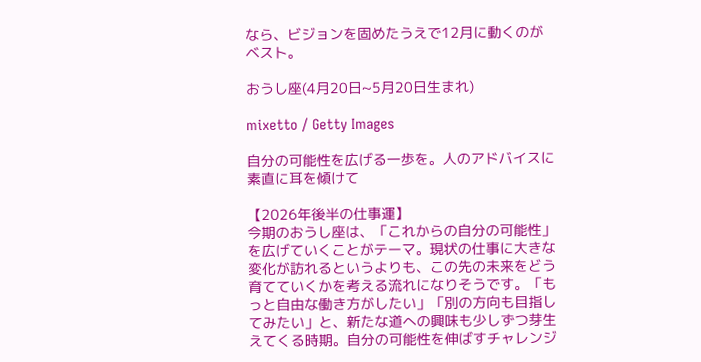なら、ビジョンを固めたうえで12月に動くのがベスト。

おうし座(4月20日~5月20日生まれ)

mixetto / Getty Images

自分の可能性を広げる一歩を。人のアドバイスに素直に耳を傾けて

【2026年後半の仕事運】
今期のおうし座は、「これからの自分の可能性」を広げていくことがテーマ。現状の仕事に大きな変化が訪れるというよりも、この先の未来をどう育てていくかを考える流れになりそうです。「もっと自由な働き方がしたい」「別の方向も目指してみたい」と、新たな道への興味も少しずつ芽生えてくる時期。自分の可能性を伸ばすチャレンジ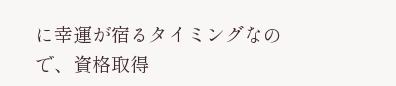に幸運が宿るタイミングなので、資格取得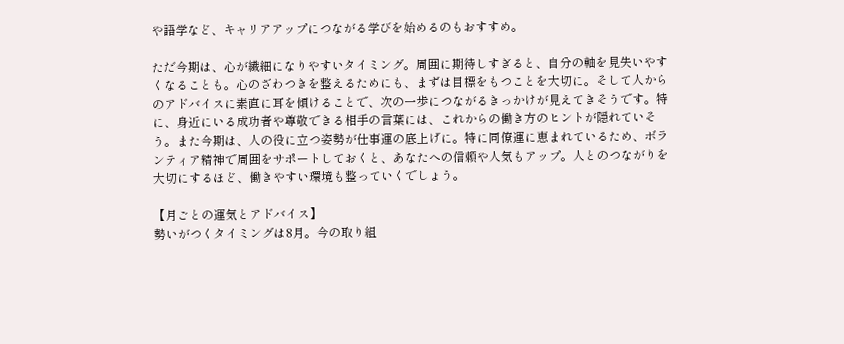や語学など、キャリアアップにつながる学びを始めるのもおすすめ。

ただ今期は、心が繊細になりやすいタイミング。周囲に期待しすぎると、自分の軸を見失いやすくなることも。心のざわつきを整えるためにも、まずは目標をもつことを大切に。そして人からのアドバイスに素直に耳を傾けることで、次の一歩につながるきっかけが見えてきそうです。特に、身近にいる成功者や尊敬できる相手の言葉には、これからの働き方のヒントが隠れていそう。また今期は、人の役に立つ姿勢が仕事運の底上げに。特に同僚運に恵まれているため、ボランティア精神で周囲をサポートしておくと、あなたへの信頼や人気もアップ。人とのつながりを大切にするほど、働きやすい環境も整っていくでしょう。

【月ごとの運気とアドバイス】
勢いがつくタイミングは8月。今の取り組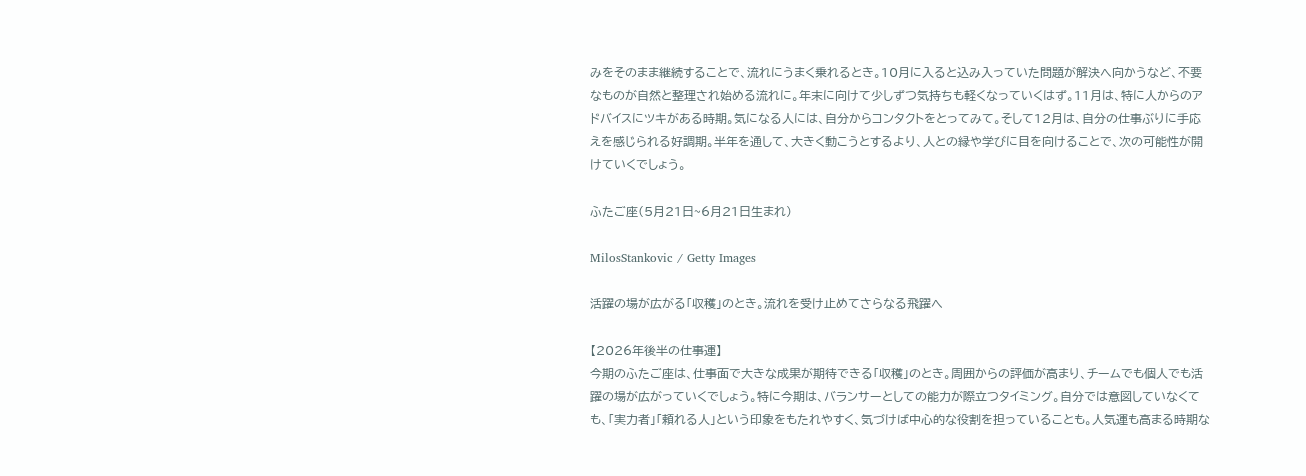みをそのまま継続することで、流れにうまく乗れるとき。10月に入ると込み入っていた問題が解決へ向かうなど、不要なものが自然と整理され始める流れに。年末に向けて少しずつ気持ちも軽くなっていくはず。11月は、特に人からのアドバイスにツキがある時期。気になる人には、自分からコンタクトをとってみて。そして12月は、自分の仕事ぶりに手応えを感じられる好調期。半年を通して、大きく動こうとするより、人との縁や学びに目を向けることで、次の可能性が開けていくでしょう。

ふたご座(5月21日~6月21日生まれ)

MilosStankovic / Getty Images

活躍の場が広がる「収穫」のとき。流れを受け止めてさらなる飛躍へ

【2026年後半の仕事運】
今期のふたご座は、仕事面で大きな成果が期待できる「収穫」のとき。周囲からの評価が高まり、チームでも個人でも活躍の場が広がっていくでしょう。特に今期は、バランサーとしての能力が際立つタイミング。自分では意図していなくても、「実力者」「頼れる人」という印象をもたれやすく、気づけば中心的な役割を担っていることも。人気運も高まる時期な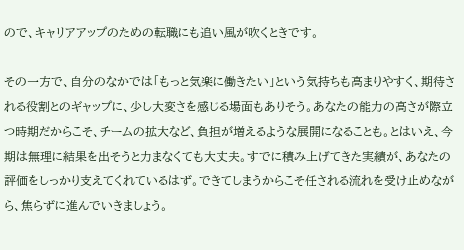ので、キャリアアップのための転職にも追い風が吹くときです。

その一方で、自分のなかでは「もっと気楽に働きたい」という気持ちも高まりやすく、期待される役割とのギャップに、少し大変さを感じる場面もありそう。あなたの能力の高さが際立つ時期だからこそ、チームの拡大など、負担が増えるような展開になることも。とはいえ、今期は無理に結果を出そうと力まなくても大丈夫。すでに積み上げてきた実績が、あなたの評価をしっかり支えてくれているはず。できてしまうからこそ任される流れを受け止めながら、焦らずに進んでいきましょう。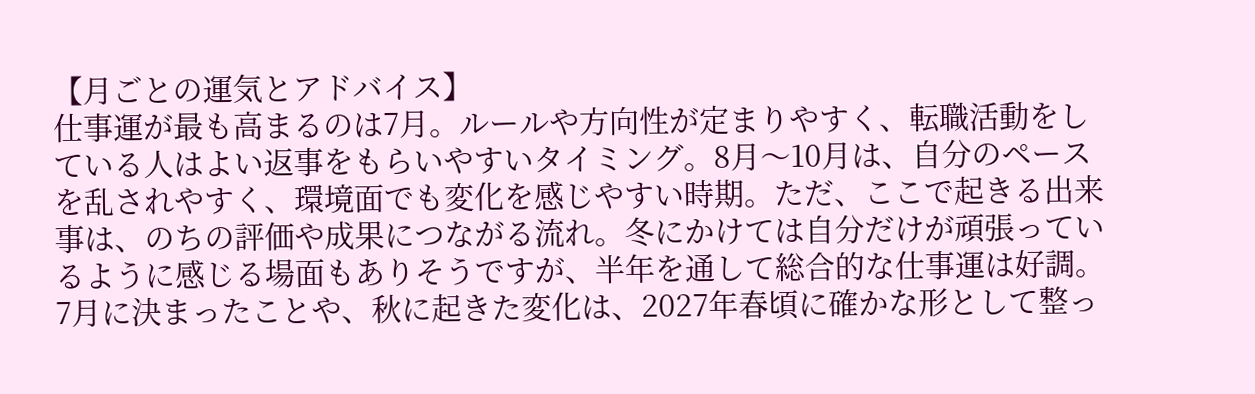【月ごとの運気とアドバイス】
仕事運が最も高まるのは7月。ルールや方向性が定まりやすく、転職活動をしている人はよい返事をもらいやすいタイミング。8月〜10月は、自分のペースを乱されやすく、環境面でも変化を感じやすい時期。ただ、ここで起きる出来事は、のちの評価や成果につながる流れ。冬にかけては自分だけが頑張っているように感じる場面もありそうですが、半年を通して総合的な仕事運は好調。7月に決まったことや、秋に起きた変化は、2027年春頃に確かな形として整っ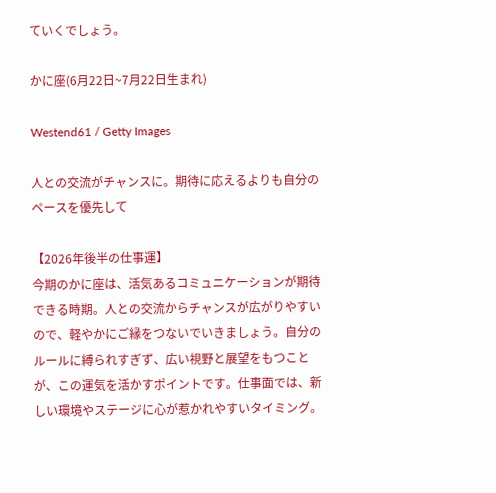ていくでしょう。

かに座(6月22日~7月22日生まれ)

Westend61 / Getty Images

人との交流がチャンスに。期待に応えるよりも自分のペースを優先して

【2026年後半の仕事運】
今期のかに座は、活気あるコミュニケーションが期待できる時期。人との交流からチャンスが広がりやすいので、軽やかにご縁をつないでいきましょう。自分のルールに縛られすぎず、広い視野と展望をもつことが、この運気を活かすポイントです。仕事面では、新しい環境やステージに心が惹かれやすいタイミング。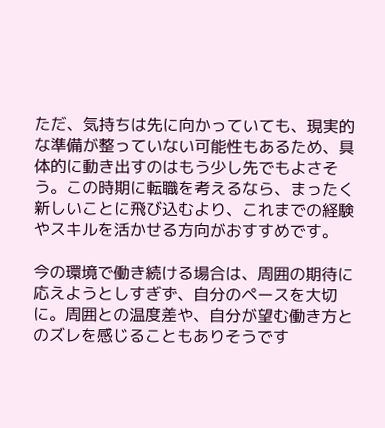ただ、気持ちは先に向かっていても、現実的な準備が整っていない可能性もあるため、具体的に動き出すのはもう少し先でもよさそう。この時期に転職を考えるなら、まったく新しいことに飛び込むより、これまでの経験やスキルを活かせる方向がおすすめです。

今の環境で働き続ける場合は、周囲の期待に応えようとしすぎず、自分のペースを大切に。周囲との温度差や、自分が望む働き方とのズレを感じることもありそうです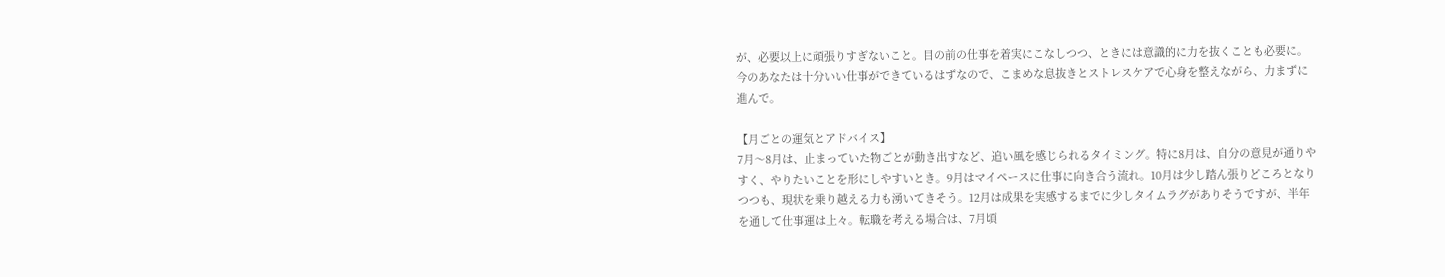が、必要以上に頑張りすぎないこと。目の前の仕事を着実にこなしつつ、ときには意識的に力を抜くことも必要に。今のあなたは十分いい仕事ができているはずなので、こまめな息抜きとストレスケアで心身を整えながら、力まずに進んで。

【月ごとの運気とアドバイス】
7月〜8月は、止まっていた物ごとが動き出すなど、追い風を感じられるタイミング。特に8月は、自分の意見が通りやすく、やりたいことを形にしやすいとき。9月はマイペースに仕事に向き合う流れ。10月は少し踏ん張りどころとなりつつも、現状を乗り越える力も湧いてきそう。12月は成果を実感するまでに少しタイムラグがありそうですが、半年を通して仕事運は上々。転職を考える場合は、7月頃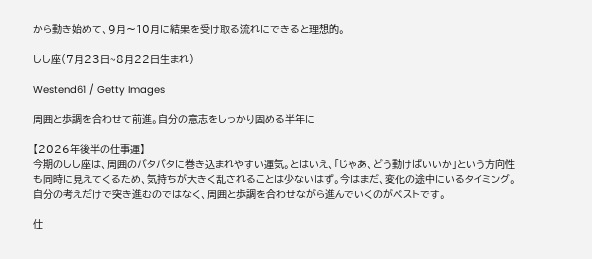から動き始めて、9月〜10月に結果を受け取る流れにできると理想的。

しし座(7月23日~8月22日生まれ)

Westend61 / Getty Images

周囲と歩調を合わせて前進。自分の意志をしっかり固める半年に

【2026年後半の仕事運】
今期のしし座は、周囲のバタバタに巻き込まれやすい運気。とはいえ、「じゃあ、どう動けばいいか」という方向性も同時に見えてくるため、気持ちが大きく乱されることは少ないはず。今はまだ、変化の途中にいるタイミング。自分の考えだけで突き進むのではなく、周囲と歩調を合わせながら進んでいくのがベストです。

仕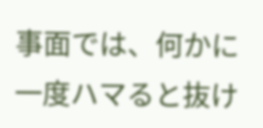事面では、何かに一度ハマると抜け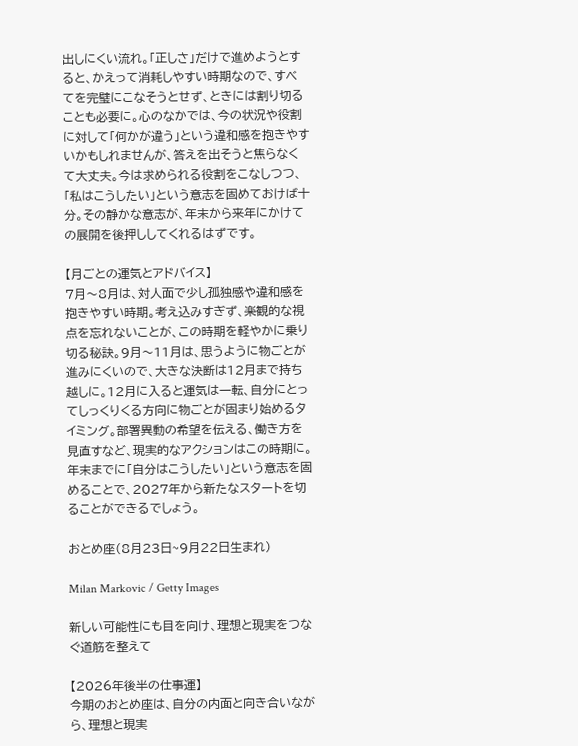出しにくい流れ。「正しさ」だけで進めようとすると、かえって消耗しやすい時期なので、すべてを完璧にこなそうとせず、ときには割り切ることも必要に。心のなかでは、今の状況や役割に対して「何かが違う」という違和感を抱きやすいかもしれませんが、答えを出そうと焦らなくて大丈夫。今は求められる役割をこなしつつ、「私はこうしたい」という意志を固めておけば十分。その静かな意志が、年末から来年にかけての展開を後押ししてくれるはずです。

【月ごとの運気とアドバイス】
7月〜8月は、対人面で少し孤独感や違和感を抱きやすい時期。考え込みすぎず、楽観的な視点を忘れないことが、この時期を軽やかに乗り切る秘訣。9月〜11月は、思うように物ごとが進みにくいので、大きな決断は12月まで持ち越しに。12月に入ると運気は一転、自分にとってしっくりくる方向に物ごとが固まり始めるタイミング。部署異動の希望を伝える、働き方を見直すなど、現実的なアクションはこの時期に。年末までに「自分はこうしたい」という意志を固めることで、2027年から新たなスタートを切ることができるでしょう。

おとめ座(8月23日~9月22日生まれ)

Milan Markovic / Getty Images

新しい可能性にも目を向け、理想と現実をつなぐ道筋を整えて

【2026年後半の仕事運】
今期のおとめ座は、自分の内面と向き合いながら、理想と現実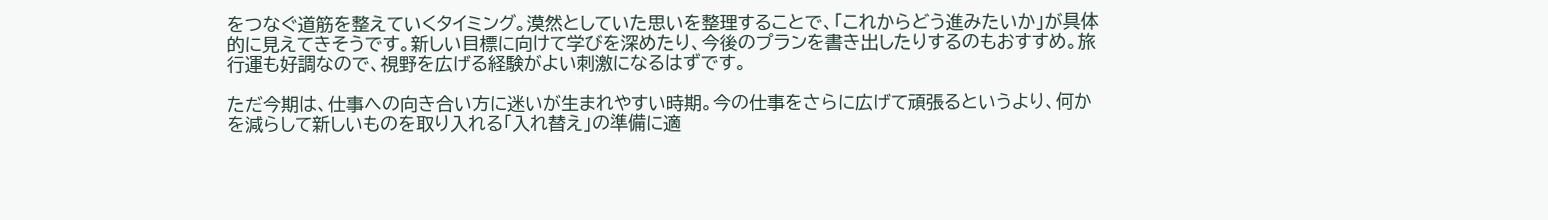をつなぐ道筋を整えていくタイミング。漠然としていた思いを整理することで、「これからどう進みたいか」が具体的に見えてきそうです。新しい目標に向けて学びを深めたり、今後のプランを書き出したりするのもおすすめ。旅行運も好調なので、視野を広げる経験がよい刺激になるはずです。

ただ今期は、仕事への向き合い方に迷いが生まれやすい時期。今の仕事をさらに広げて頑張るというより、何かを減らして新しいものを取り入れる「入れ替え」の準備に適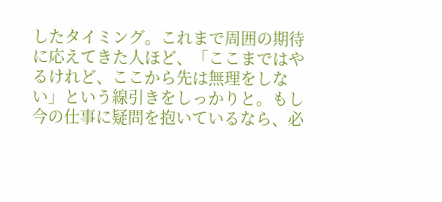したタイミング。これまで周囲の期待に応えてきた人ほど、「ここまではやるけれど、ここから先は無理をしない」という線引きをしっかりと。もし今の仕事に疑問を抱いているなら、必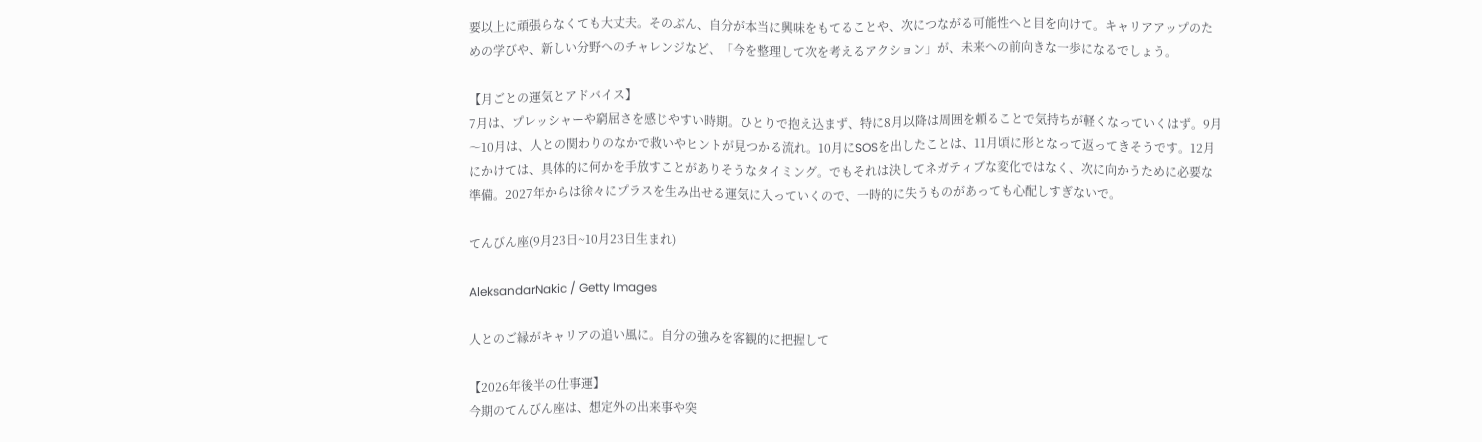要以上に頑張らなくても大丈夫。そのぶん、自分が本当に興味をもてることや、次につながる可能性へと目を向けて。キャリアアップのための学びや、新しい分野へのチャレンジなど、「今を整理して次を考えるアクション」が、未来への前向きな一歩になるでしょう。

【月ごとの運気とアドバイス】
7月は、プレッシャーや窮屈さを感じやすい時期。ひとりで抱え込まず、特に8月以降は周囲を頼ることで気持ちが軽くなっていくはず。9月〜10月は、人との関わりのなかで救いやヒントが見つかる流れ。10月にSOSを出したことは、11月頃に形となって返ってきそうです。12月にかけては、具体的に何かを手放すことがありそうなタイミング。でもそれは決してネガティブな変化ではなく、次に向かうために必要な準備。2027年からは徐々にプラスを生み出せる運気に入っていくので、一時的に失うものがあっても心配しすぎないで。

てんびん座(9月23日~10月23日生まれ)

AleksandarNakic / Getty Images

人とのご縁がキャリアの追い風に。自分の強みを客観的に把握して

【2026年後半の仕事運】
今期のてんびん座は、想定外の出来事や突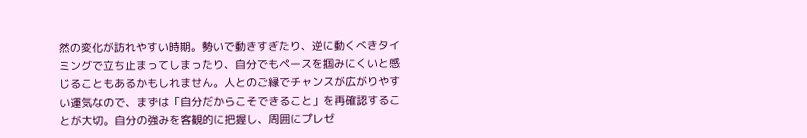然の変化が訪れやすい時期。勢いで動きすぎたり、逆に動くべきタイミングで立ち止まってしまったり、自分でもペースを掴みにくいと感じることもあるかもしれません。人とのご縁でチャンスが広がりやすい運気なので、まずは「自分だからこそできること」を再確認することが大切。自分の強みを客観的に把握し、周囲にプレゼ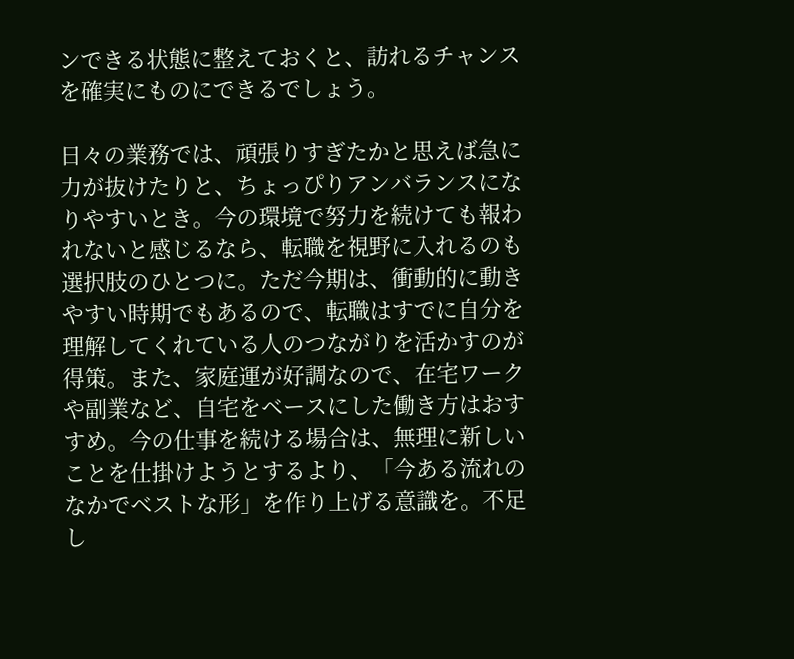ンできる状態に整えておくと、訪れるチャンスを確実にものにできるでしょう。

日々の業務では、頑張りすぎたかと思えば急に力が抜けたりと、ちょっぴりアンバランスになりやすいとき。今の環境で努力を続けても報われないと感じるなら、転職を視野に入れるのも選択肢のひとつに。ただ今期は、衝動的に動きやすい時期でもあるので、転職はすでに自分を理解してくれている人のつながりを活かすのが得策。また、家庭運が好調なので、在宅ワークや副業など、自宅をベースにした働き方はおすすめ。今の仕事を続ける場合は、無理に新しいことを仕掛けようとするより、「今ある流れのなかでベストな形」を作り上げる意識を。不足し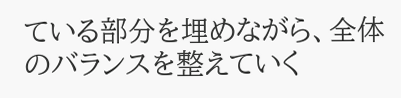ている部分を埋めながら、全体のバランスを整えていく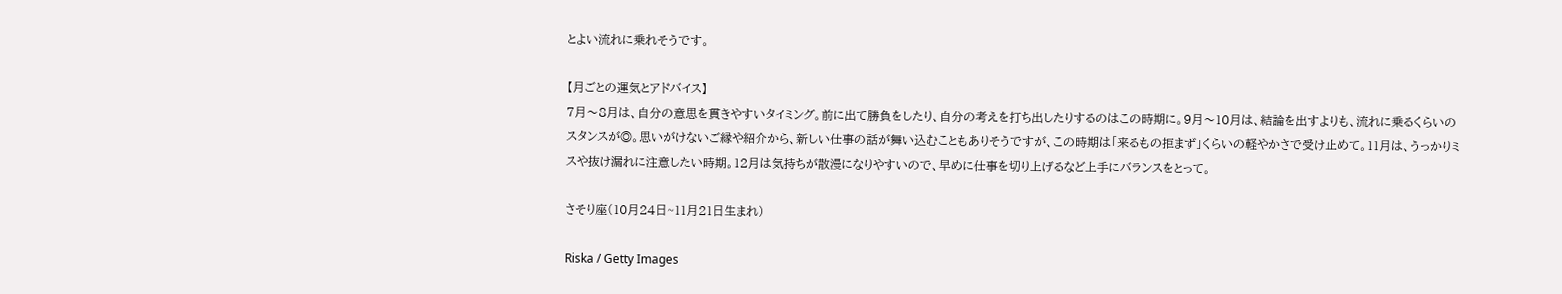とよい流れに乗れそうです。

【月ごとの運気とアドバイス】
7月〜8月は、自分の意思を貫きやすいタイミング。前に出て勝負をしたり、自分の考えを打ち出したりするのはこの時期に。9月〜10月は、結論を出すよりも、流れに乗るくらいのスタンスが◎。思いがけないご縁や紹介から、新しい仕事の話が舞い込むこともありそうですが、この時期は「来るもの拒まず」くらいの軽やかさで受け止めて。11月は、うっかりミスや抜け漏れに注意したい時期。12月は気持ちが散漫になりやすいので、早めに仕事を切り上げるなど上手にバランスをとって。

さそり座(10月24日~11月21日生まれ)

Riska / Getty Images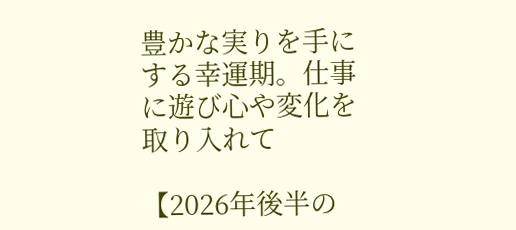豊かな実りを手にする幸運期。仕事に遊び心や変化を取り入れて

【2026年後半の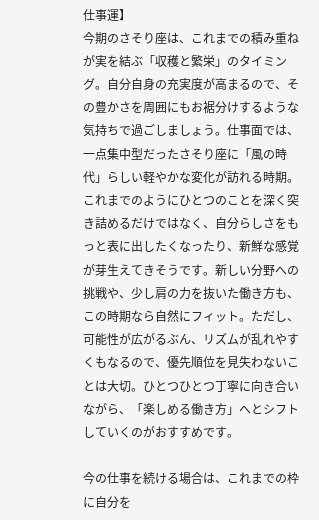仕事運】
今期のさそり座は、これまでの積み重ねが実を結ぶ「収穫と繁栄」のタイミング。自分自身の充実度が高まるので、その豊かさを周囲にもお裾分けするような気持ちで過ごしましょう。仕事面では、一点集中型だったさそり座に「風の時代」らしい軽やかな変化が訪れる時期。これまでのようにひとつのことを深く突き詰めるだけではなく、自分らしさをもっと表に出したくなったり、新鮮な感覚が芽生えてきそうです。新しい分野への挑戦や、少し肩の力を抜いた働き方も、この時期なら自然にフィット。ただし、可能性が広がるぶん、リズムが乱れやすくもなるので、優先順位を見失わないことは大切。ひとつひとつ丁寧に向き合いながら、「楽しめる働き方」へとシフトしていくのがおすすめです。

今の仕事を続ける場合は、これまでの枠に自分を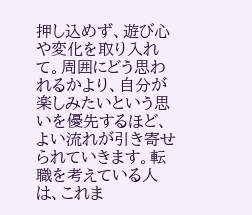押し込めず、遊び心や変化を取り入れて。周囲にどう思われるかより、自分が楽しみたいという思いを優先するほど、よい流れが引き寄せられていきます。転職を考えている人は、これま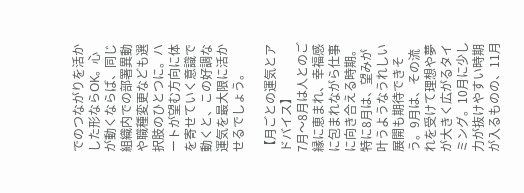でのつながりを活かした形ならOK。心が動くならば、同じ組織内での部署異動や職種変更なども選択肢のひとつに。ハートが望む方向に体を寄せていく意識で動くと、この好調な運気を最大限に活かせるでしょう。

【月ごとの運気とアドバイス】
7月〜8月は人とのご縁に恵まれ、幸福感に包まれながら仕事に向き合える時期。特に8月は、望みが叶うようなうれしい展開も期待できそう。9月は、その流れを受けて理想や夢が大きく広がるタイミング。10月に少し力が抜けやすい時期が入るものの、11月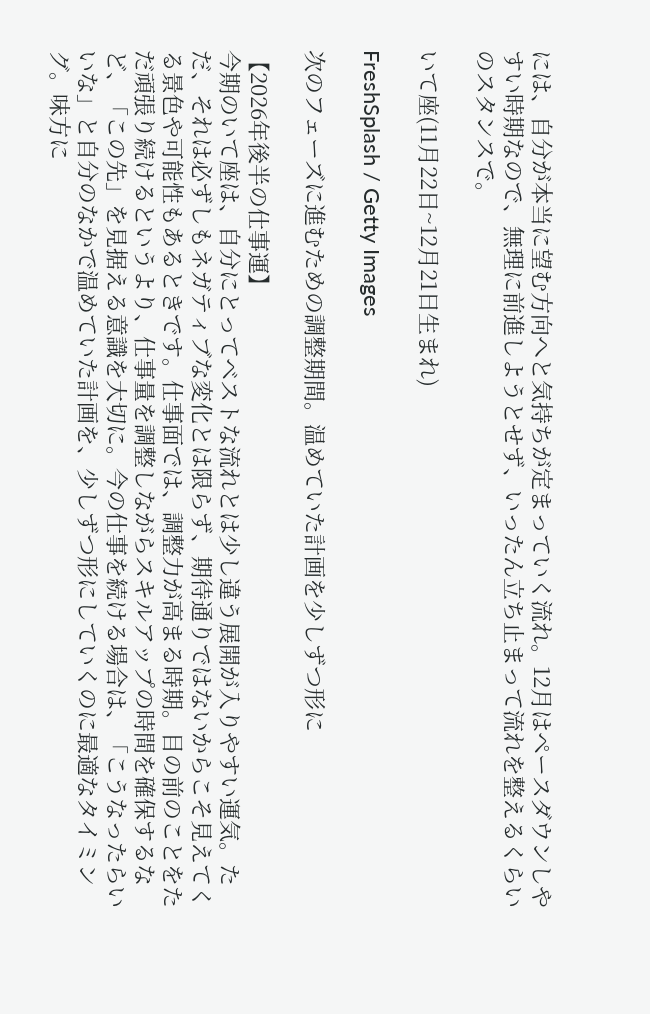には、自分が本当に望む方向へと気持ちが定まっていく流れ。12月はペースダウンしやすい時期なので、無理に前進しようとせず、いったん立ち止まって流れを整えるくらいのスタンスで。

いて座(11月22日~12月21日生まれ)

FreshSplash / Getty Images

次のフェーズに進むための調整期間。温めていた計画を少しずつ形に

【2026年後半の仕事運】
今期のいて座は、自分にとってベストな流れとは少し違う展開が入りやすい運気。ただ、それは必ずしもネガティブな変化とは限らず、期待通りではないからこそ見えてくる景色や可能性もあるときです。仕事面では、調整力が高まる時期。目の前のことをただ頑張り続けるというより、仕事量を調整しながらスキルアップの時間を確保するなど、「この先」を見据える意識を大切に。今の仕事を続ける場合は、「こうなったらいいな」と自分のなかで温めていた計画を、少しずつ形にしていくのに最適なタイミング。味方に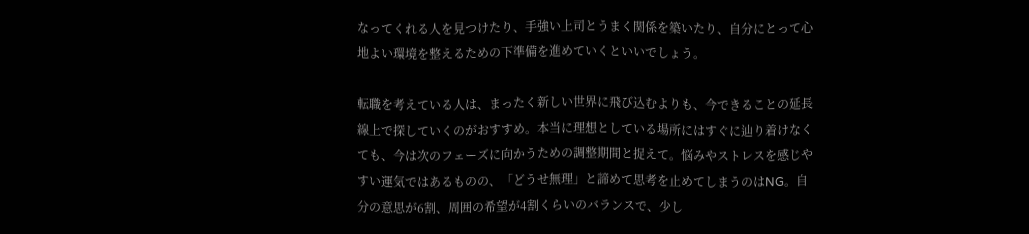なってくれる人を見つけたり、手強い上司とうまく関係を築いたり、自分にとって心地よい環境を整えるための下準備を進めていくといいでしょう。

転職を考えている人は、まったく新しい世界に飛び込むよりも、今できることの延長線上で探していくのがおすすめ。本当に理想としている場所にはすぐに辿り着けなくても、今は次のフェーズに向かうための調整期間と捉えて。悩みやストレスを感じやすい運気ではあるものの、「どうせ無理」と諦めて思考を止めてしまうのはNG。自分の意思が6割、周囲の希望が4割くらいのバランスで、少し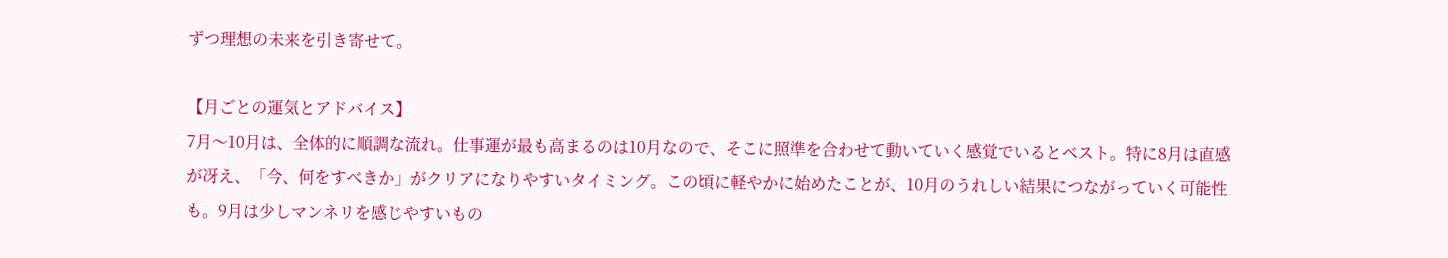ずつ理想の未来を引き寄せて。

【月ごとの運気とアドバイス】
7月〜10月は、全体的に順調な流れ。仕事運が最も高まるのは10月なので、そこに照準を合わせて動いていく感覚でいるとベスト。特に8月は直感が冴え、「今、何をすべきか」がクリアになりやすいタイミング。この頃に軽やかに始めたことが、10月のうれしい結果につながっていく可能性も。9月は少しマンネリを感じやすいもの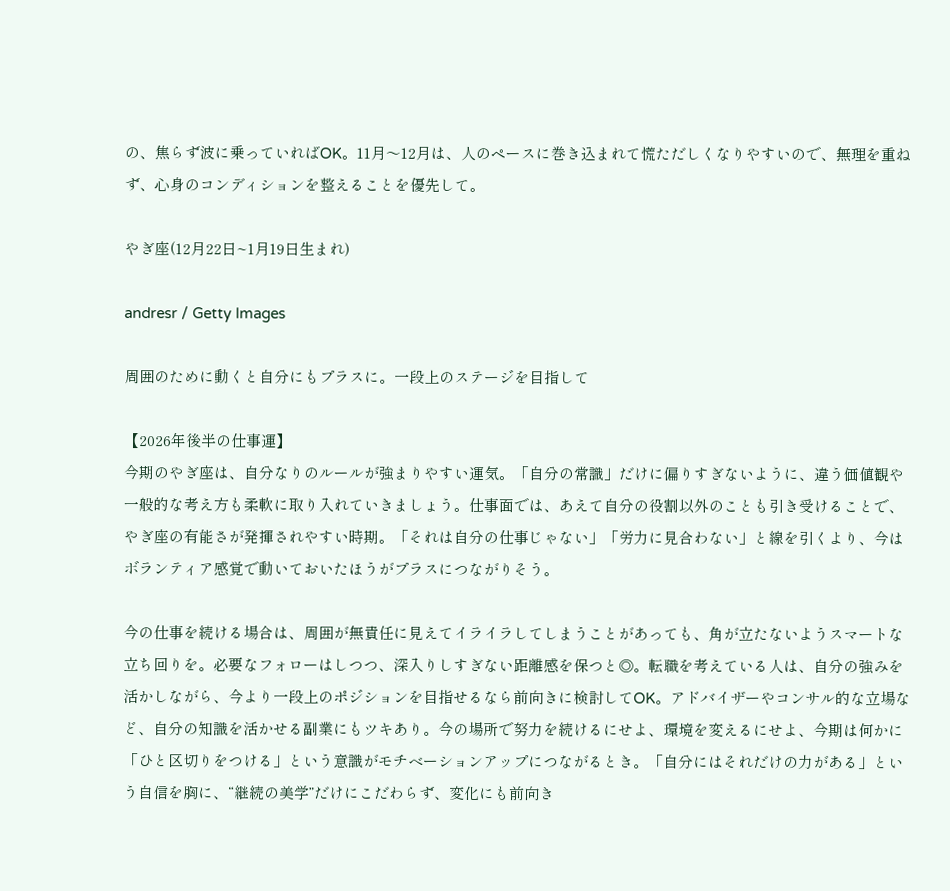の、焦らず波に乗っていればOK。11月〜12月は、人のペースに巻き込まれて慌ただしくなりやすいので、無理を重ねず、心身のコンディションを整えることを優先して。

やぎ座(12月22日~1月19日生まれ)

andresr / Getty Images

周囲のために動くと自分にもプラスに。一段上のステージを目指して

【2026年後半の仕事運】
今期のやぎ座は、自分なりのルールが強まりやすい運気。「自分の常識」だけに偏りすぎないように、違う価値観や一般的な考え方も柔軟に取り入れていきましょう。仕事面では、あえて自分の役割以外のことも引き受けることで、やぎ座の有能さが発揮されやすい時期。「それは自分の仕事じゃない」「労力に見合わない」と線を引くより、今はボランティア感覚で動いておいたほうがプラスにつながりそう。

今の仕事を続ける場合は、周囲が無責任に見えてイライラしてしまうことがあっても、角が立たないようスマートな立ち回りを。必要なフォローはしつつ、深入りしすぎない距離感を保つと◎。転職を考えている人は、自分の強みを活かしながら、今より一段上のポジションを目指せるなら前向きに検討してOK。アドバイザーやコンサル的な立場など、自分の知識を活かせる副業にもツキあり。今の場所で努力を続けるにせよ、環境を変えるにせよ、今期は何かに「ひと区切りをつける」という意識がモチベーションアップにつながるとき。「自分にはそれだけの力がある」という自信を胸に、“継続の美学”だけにこだわらず、変化にも前向き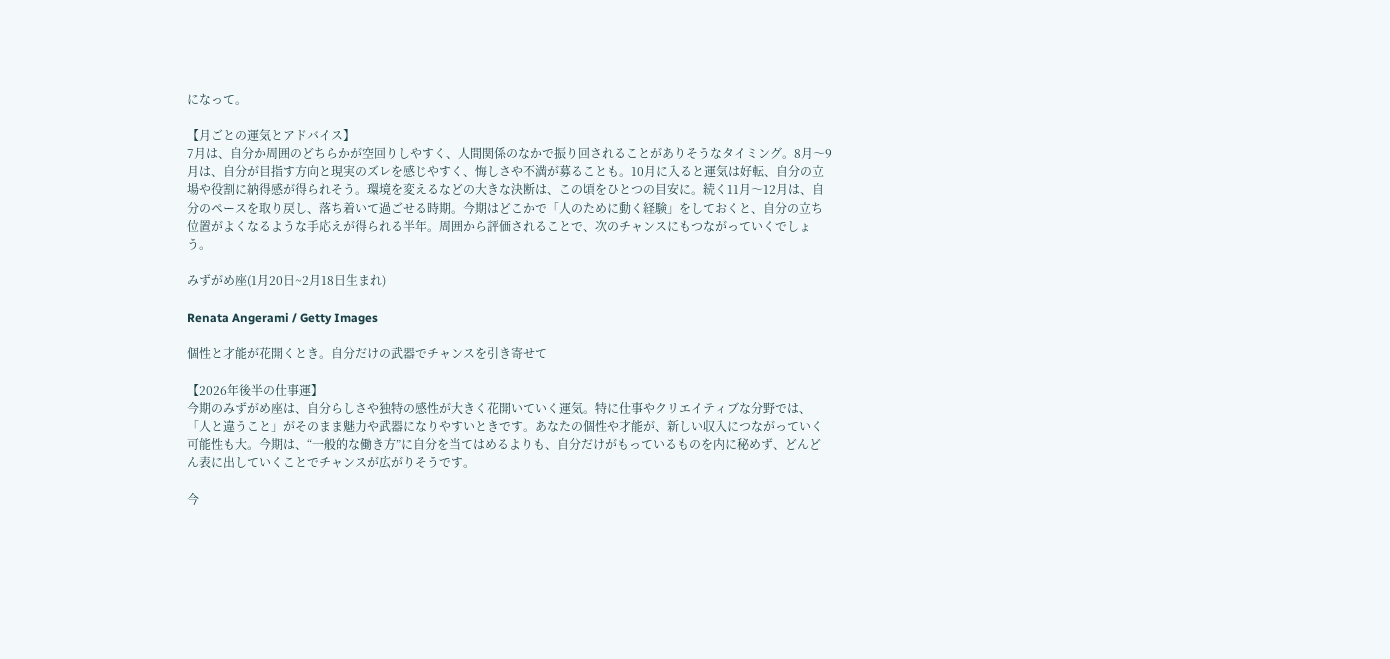になって。

【月ごとの運気とアドバイス】
7月は、自分か周囲のどちらかが空回りしやすく、人間関係のなかで振り回されることがありそうなタイミング。8月〜9月は、自分が目指す方向と現実のズレを感じやすく、悔しさや不満が募ることも。10月に入ると運気は好転、自分の立場や役割に納得感が得られそう。環境を変えるなどの大きな決断は、この頃をひとつの目安に。続く11月〜12月は、自分のペースを取り戻し、落ち着いて過ごせる時期。今期はどこかで「人のために動く経験」をしておくと、自分の立ち位置がよくなるような手応えが得られる半年。周囲から評価されることで、次のチャンスにもつながっていくでしょう。

みずがめ座(1月20日~2月18日生まれ)

Renata Angerami / Getty Images

個性と才能が花開くとき。自分だけの武器でチャンスを引き寄せて

【2026年後半の仕事運】
今期のみずがめ座は、自分らしさや独特の感性が大きく花開いていく運気。特に仕事やクリエイティブな分野では、「人と違うこと」がそのまま魅力や武器になりやすいときです。あなたの個性や才能が、新しい収入につながっていく可能性も大。今期は、“一般的な働き方”に自分を当てはめるよりも、自分だけがもっているものを内に秘めず、どんどん表に出していくことでチャンスが広がりそうです。

今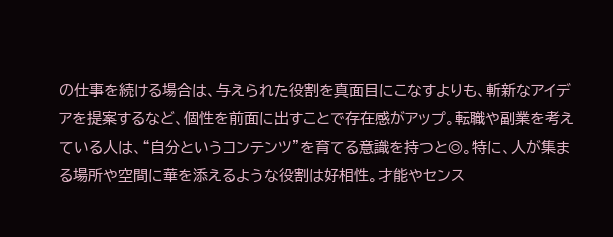の仕事を続ける場合は、与えられた役割を真面目にこなすよりも、斬新なアイデアを提案するなど、個性を前面に出すことで存在感がアップ。転職や副業を考えている人は、“自分というコンテンツ”を育てる意識を持つと◎。特に、人が集まる場所や空間に華を添えるような役割は好相性。才能やセンス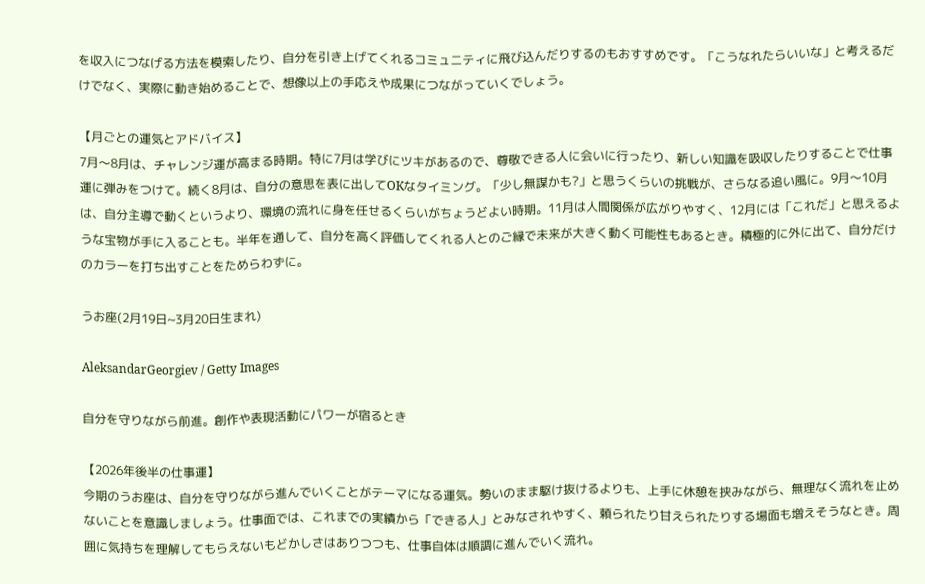を収入につなげる方法を模索したり、自分を引き上げてくれるコミュニティに飛び込んだりするのもおすすめです。「こうなれたらいいな」と考えるだけでなく、実際に動き始めることで、想像以上の手応えや成果につながっていくでしょう。

【月ごとの運気とアドバイス】
7月〜8月は、チャレンジ運が高まる時期。特に7月は学びにツキがあるので、尊敬できる人に会いに行ったり、新しい知識を吸収したりすることで仕事運に弾みをつけて。続く8月は、自分の意思を表に出してOKなタイミング。「少し無謀かも?」と思うくらいの挑戦が、さらなる追い風に。9月〜10月は、自分主導で動くというより、環境の流れに身を任せるくらいがちょうどよい時期。11月は人間関係が広がりやすく、12月には「これだ」と思えるような宝物が手に入ることも。半年を通して、自分を高く評価してくれる人とのご縁で未来が大きく動く可能性もあるとき。積極的に外に出て、自分だけのカラーを打ち出すことをためらわずに。

うお座(2月19日~3月20日生まれ)

AleksandarGeorgiev / Getty Images

自分を守りながら前進。創作や表現活動にパワーが宿るとき

【2026年後半の仕事運】
今期のうお座は、自分を守りながら進んでいくことがテーマになる運気。勢いのまま駆け抜けるよりも、上手に休憩を挟みながら、無理なく流れを止めないことを意識しましょう。仕事面では、これまでの実績から「できる人」とみなされやすく、頼られたり甘えられたりする場面も増えそうなとき。周囲に気持ちを理解してもらえないもどかしさはありつつも、仕事自体は順調に進んでいく流れ。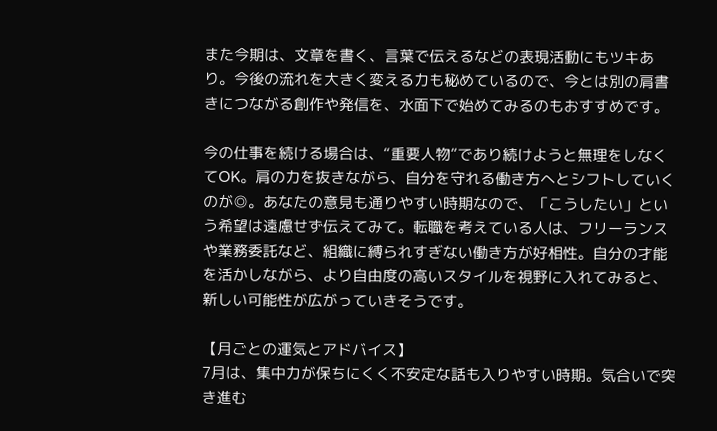また今期は、文章を書く、言葉で伝えるなどの表現活動にもツキあり。今後の流れを大きく変える力も秘めているので、今とは別の肩書きにつながる創作や発信を、水面下で始めてみるのもおすすめです。

今の仕事を続ける場合は、“重要人物”であり続けようと無理をしなくてOK。肩の力を抜きながら、自分を守れる働き方へとシフトしていくのが◎。あなたの意見も通りやすい時期なので、「こうしたい」という希望は遠慮せず伝えてみて。転職を考えている人は、フリーランスや業務委託など、組織に縛られすぎない働き方が好相性。自分の才能を活かしながら、より自由度の高いスタイルを視野に入れてみると、新しい可能性が広がっていきそうです。

【月ごとの運気とアドバイス】
7月は、集中力が保ちにくく不安定な話も入りやすい時期。気合いで突き進む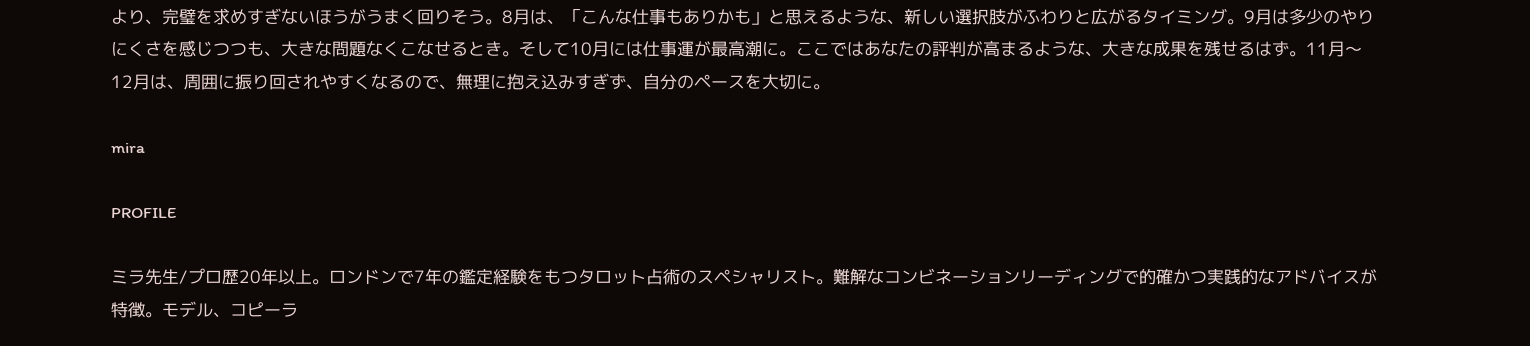より、完璧を求めすぎないほうがうまく回りそう。8月は、「こんな仕事もありかも」と思えるような、新しい選択肢がふわりと広がるタイミング。9月は多少のやりにくさを感じつつも、大きな問題なくこなせるとき。そして10月には仕事運が最高潮に。ここではあなたの評判が高まるような、大きな成果を残せるはず。11月〜12月は、周囲に振り回されやすくなるので、無理に抱え込みすぎず、自分のペースを大切に。

mira

PROFILE

ミラ先生/プロ歴20年以上。ロンドンで7年の鑑定経験をもつタロット占術のスペシャリスト。難解なコンビネーションリーディングで的確かつ実践的なアドバイスが特徴。モデル、コピーラ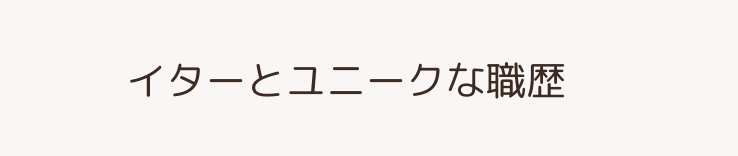イターとユニークな職歴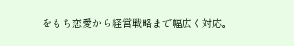をもち恋愛から経営戦略まで幅広く対応。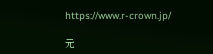https://www.r-crown.jp/

元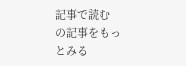記事で読む
の記事をもっとみる